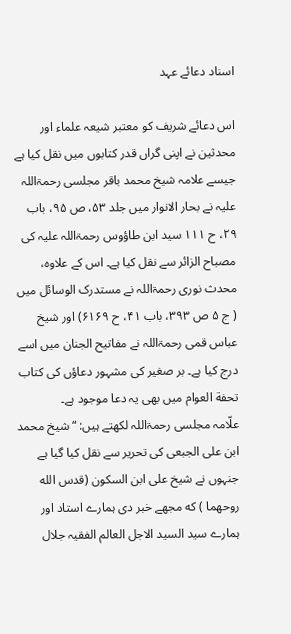اسناد دعائے عہد

اس دعائے شریف کو معتبر شیعہ علماء اور محدثین نے اپنی گراں قدر کتابوں میں نقل کیا ہے جیسے علامہ شیخ محمد باقر مجلسی رحمۃاللہ علیہ نے بحار الانوار میں جلد ۵۳، ص ۹۵، باب ۲۹، ح ۱۱۱ سید ابن طاؤوس رحمۃاللہ علیہ کی مصباح الزائر سے نقل کیا ہے۔ اس کے علاوہ، محدث نوری رحمۃاللہ نے مستدرک الوسائل میں ( ج ۵ ص ۳۹۳، باب ۴۱، ح ۶۱۶۹) اور شیخ عباس قمی رحمۃاللہ نے مفاتیح الجنان میں اسے درج کیا ہے۔ بر صغیر کی مشہور دعاؤں کی کتاب تحفة العوام میں بھی یہ دعا موجود ہے۔
علّامہ مجلسی رحمۃاللہ لکھتے ہیں: “شیخ محمد ابن علی الجبعی کی تحریر سے نقل کیا گیا ہے جنہوں نے شیخ علی ابن السكون (قدس الله روحهما ) که مجھے خبر دی ہمارے استاد اور ہمارے سید السید الاجل العالم الفقيہ جلال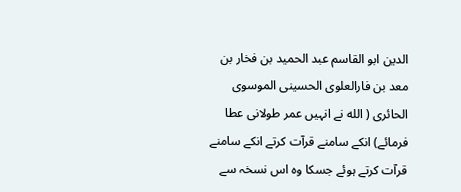الدين ابو القاسم عبد الحمید بن فخار بن معد بن فارالعلوی الحسینی الموسوی الحائری ( الله نے انہیں عمر طولانی عطا فرمائے) انکے سامنے قرآت کرتے انکے سامنے قرآت کرتے ہوئے جسکا وہ اس نسخہ سے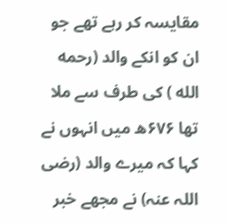مقایسہ کر رہے تھے جو ان کو انکے والد (رحمه الله ) کی طرف سے ملا تھا ۶۷۶ھ میں انہوں نے کہا کہ میرے والد (رضی اللہ عنہ) نے مجھے خبر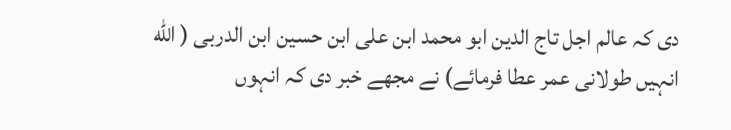دی کہ عالم اجل تاج الدین ابو محمد ابن علی ابن حسین ابن الدربی ( الله انہیں طولانی عمر عطا فرمائے) نے مجھے خبر دی کہ انہوں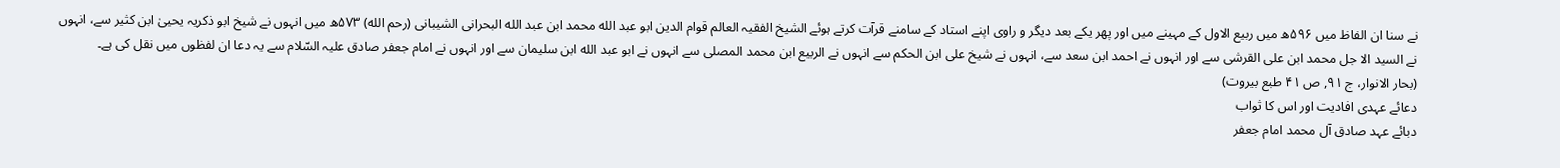نے سنا ان الفاظ میں ۵۹۶ھ میں ربیع الاول کے مہینے میں اور پھر یکے بعد دیگر و راوی اپنے استاد کے سامنے قرآت کرتے ہوئے الشیخ الفقیہ العالم قوام الدین ابو عبد الله محمد ابن عبد الله البحرانی الشیبانی (رحم الله) ۵۷۳ھ میں انہوں نے شیخ ابو ذکریہ یحییٰ ابن کثیر سے، انہوں نے السيد الا جل محمد ابن علی القرشی سے اور انہوں نے احمد ابن سعد سے، انہوں نے شیخ علی ابن الحکم سے انہوں نے الربیع ابن محمد المصلی سے انہوں نے ابو عبد الله ابن سلیمان سے اور انہوں نے امام جعفر صادق علیہ السّلام سے یہ دعا ان لفظوں میں نقل کی ہے۔
(بحار الانوار، ج ۹۱, ص ۴۱ طبع بیروت)
دعائے عہدی افادیت اور اس کا ثواب
دبائے عہد صادق آل محمد امام جعفر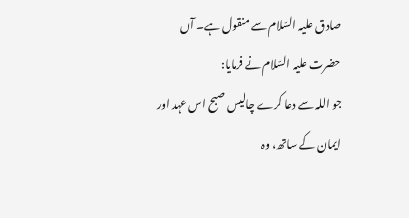صادق علیہ السّلام سے منقول ہے۔ آں حضرت علیہ السّلام نے فرمایا:
جو اللہ سے دعا کرے چالیس صبح اس عہد اور ایمان کے ساتھ، وہ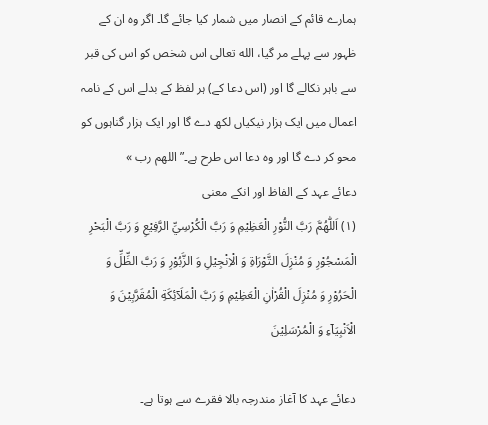ہمارے قائم کے انصار میں شمار کیا جائے گا۔ اگر وہ ان کے ظہور سے پہلے مر گیا، الله تعالی اس شخص کو اس کی قبر سے باہر نکالے گا اور (اس دعا کے) ہر لفظ کے بدلے اس کے نامہ اعمال میں ایک ہزار نیکیاں لکھ دے گا اور ایک ہزار گناہوں کو محو کر دے گا اور وہ دعا اس طرح ہے۔”اللهم رب »
دعائے عہد کے الفاظ اور انکے معنی
(۱) اَللّٰهُمَّ رَبَّ النُّوْرِ الْعَظِيْمِ وَ رَبَّ الْكُرْسِيِّ الرَّفِيْعِ وَ رَبَّ الْبَحْرِ الْمَسْجُوْرِ وَ مُنْزِلَ التَّوْرَاةِ وَ الْاِنْجِيْلِ وَ الزَّبُوْرِ وَ رَبَّ الظِّلِّ وَ الْحَرُوْرِ وَ مُنْزِلَ الْقُرْاٰنِ الْعَظِيْمِ وَ رَبَّ الْمَلَاۤئِكَةِ الْمُقَرَّبِيْنَ وَ الْاَنْبِيَاۤءِ وَ الْمُرْسَلِيْنَ

دعائے عہد کا آغاز مندرجہ بالا فقرے سے ہوتا ہے۔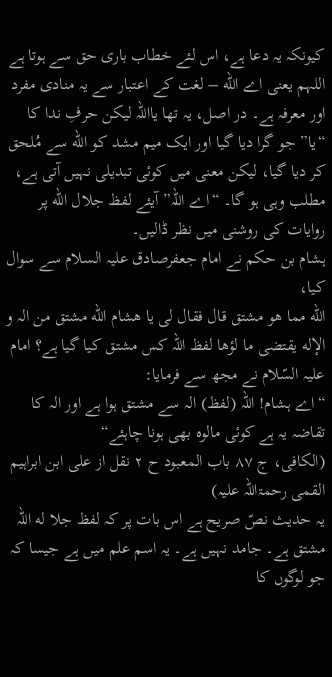کیونکہ یہ دعا ہے، اس لئے خطاب باری حق سے ہوتا ہے اللہم یعنی اے الله – لغت کے اعتبار سے یہ منادی مفرد اور معرفہ ہے۔ در اصل، یہ تھا یااللہ لیکن حرفِ ندا کا “یا” جو گرا دیا گیا اور ایک میم مشد کو الله سے مُلحق کر دیا گیا، لیکن معنی میں کوئی تبدیلی نہیں آتی ہے، مطلب وہی ہو گا۔ “اے اللہ” آیئے لفظ جلال الله پر روایات کی روشنی میں نظر ڈالیں۔
ہشام بن حکم نے امام جعفرصادق علیہ السلام سے سوال کیا،
الله مما هو مشتق قال فقال لی یا هشام الله مشتق من الہ و الإله يقتضی ما لؤها لفظ اللہ کس مشتق کیا گیا ہے؟ امام علیہ السّلام نے مجھ سے فرمایا:
“اے ہشام! اللہ (لفظ) الہ سے مشتق ہوا ہے اور الہ کا تقاضہ یہ ہے کوئی مالوہ بھی ہونا چاہئے“
(الکافی، ج ۸۷ باب المعبود ح ۲ نقل از علی ابن ابراہیم القمی رحمۃاللہ علیہ)
یہ حدیث نصّ صریح ہے اس بات پر کہ لفظ جلا له اللہ مشتق ہے۔ جامد نہیں ہے۔ یہ اسم علم میں ہے جیسا کہ جو لوگوں کا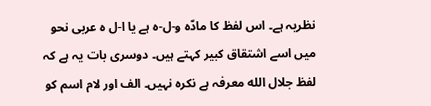نظریہ ہے۔ اس لفظ کا مادّہ و-ل-ہ ہے یا ا-ل ہ عربی نحو میں اسے اشتقاق کبیر کہتے ہیں۔ دوسری بات یہ ہے کہ لفظ جلال الله معرفہ ہے نکرہ نہیں۔ الف اور لام اسم کو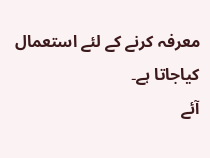معرفہ کرنے کے لئے استعمال کیاجاتا ہے۔
آئے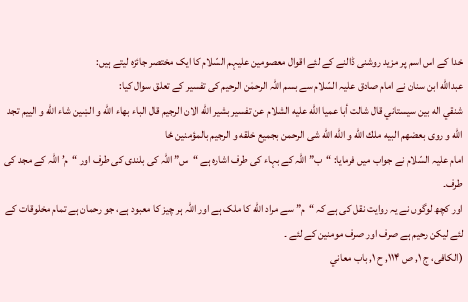خدا کے اس اسم پر مزید روشنی ڈالنے کے لئے اقوال معصومین علیہم السّلام کا ایک مختصر جائزہ لیتے ہیں:
عبدالله ابن سنان نے امام صادق علیہ السّلام سے بسم اللّٰہ الرحمٰن الرحیم کی تفسیر کے تعلق سوال کیا:
شنقي اله بين سيستاني قال شالت أبا عميا الله عليه الشلام عن تفسير بشير الله الان الرجيم قال الباء بهاء الله و الښين شاء الله و الييم تجد الله و روی بعضهم البيه ملك الله و الله الله شی الرحمن بجميع خلقه و الرجيم بالمؤمنين ځا
امام علیہ السّلام نے جواب میں فرمایا: “ب” اللہ کے بہاء کی طرف اشارہ ہے “س” اللہ کی بلندی کی طرف اور “م’ اللہ کے مجد کی طرف۔
اور کچھ لوگوں نے یہ روایت نقل کی ہے کہ “م” سے مراد الله کا ملک ہے اور اللہ ہر چیز کا معبود ہے، جو رحمان ہے تمام مخلوقات کے لئے لیکن رحیم ہے صرف اور صرف مومنین کے لئے ۔
(الکافی، ج ۱, ص ۱۱۴, ح ۱, باب معاني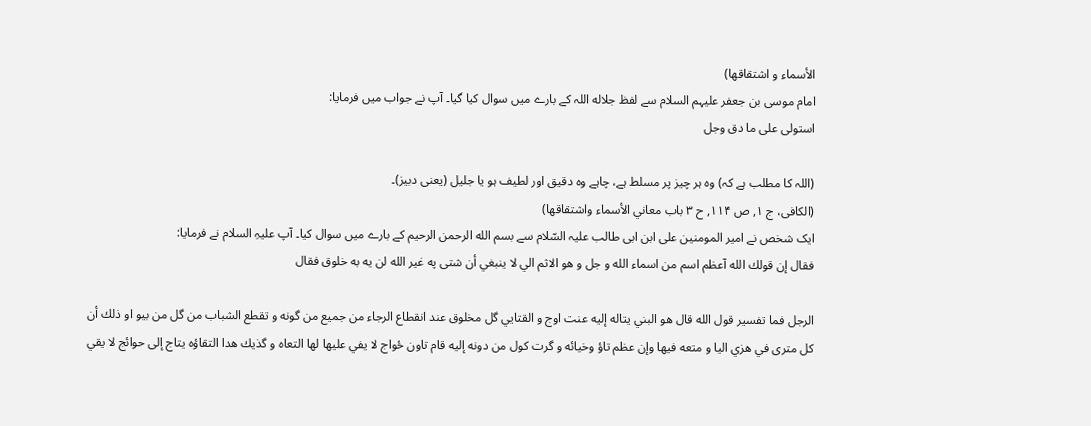الأسماء و اشتقاقها)
امام موسی بن جعفر علیہم السلام سے لفظ جلاله اللہ کے بارے میں سوال کیا گیا۔ آپ نے جواب میں فرمایا:
استولى على ما دق وجل

(اللہ کا مطلب ہے کہ) وہ ہر چیز پر مسلط ہے، چاہے وہ دقیق اور لطیف ہو یا جلیل (یعنی دبیز)۔
(الکافی، ج ۱, ص ۱۱۴, ح ۳ باب معاني الأسماء واشتقاقها)
ایک شخص نے امیر المومنین علی ابن ابی طالب علیہ السّلام سے بسم الله الرحمن الرحیم کے بارے میں سوال کیا۔ آپ علیہِ السلام نے فرمایا:
فقال إن قولك الله آعظم اسم من اسماء الله و جل و هو الاثم الي لا ينبغي أن شتی په غير الله لن يه به خلوق فقال

الرجل فما تفسير قول الله قال هو البني يتاله إليه عنت اوج و القتايي گل مخلوق عند انقطاع الرجاء من جميع من گونه و تقطع الشباب من گل من بيو او ذلك أن كل متری في هزي اليا و متعه فيها وإن عظم تاؤ وخيائه و گرت كول من دونه إليه قام تاون ځواج لا يفي عليها لها التعاه و گذيك هدا التقاؤه يتاج إلى حوائج لا يقي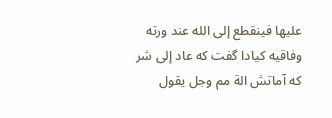عليها فينقطع إلى الله عند ورته وفاقيه كیادا گفت که عاد إلى شر که آماتش الة مم وجل يقول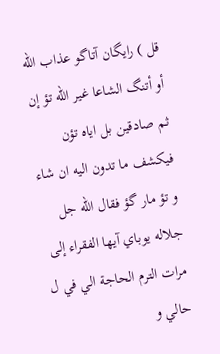قل ) رایگان آتاگو عذاب الله أو أتنگ الشاعا غير الله تؤ إن ثم صادقين بل اياه تؤن فیکشف ما تدون اليه ان شاء و تؤ مار گؤ فقال الله جل جلاله يوباي آيها الفقراء إلى مرات الترم الحاجة الي في ل حالي و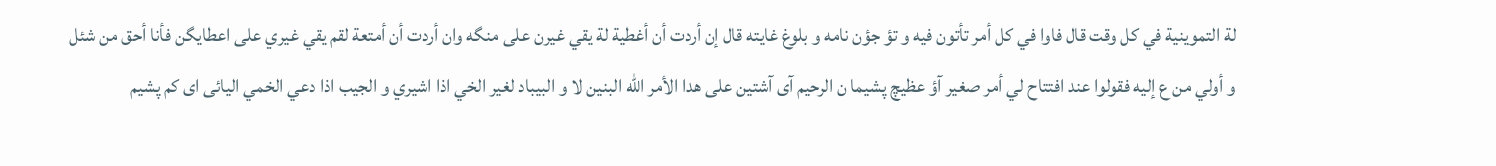لة التموينية في كل وقت قال فاوا في كل أمر تأتون فيه و تؤ جؤن نامه و بلوغ غايته قال إن أردت أن أغطية لة يقي غيرن على منگه وان أردت أن أمتعة لقم يقي غيري على اعطایگن فأنا أحق من شئل و أولي من ع إليه فقولوا عند افتتاح لي أمر صغير آؤ عظیچ پشيما ن الرحيم آی آشتين على هدا الأمر الله البنين لا و البيباد لغير الخي اذا اشيري و الجيب اذا دعي الخمي الیائی ای کم پشیم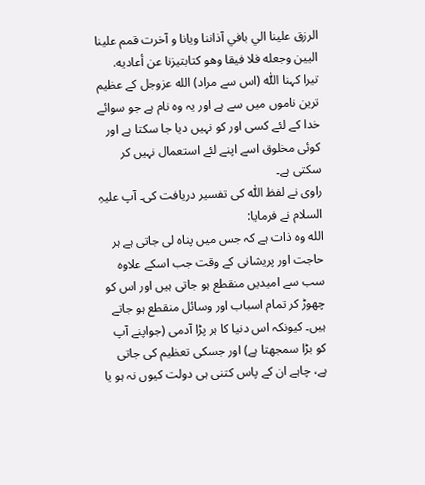الرزق علينا الي بافي آذاننا ويانا و آخرت قمم علينا اليين وجعله فلا فيقا وهو كتابتيزنا عن أعاديه.
تیرا کہنا اللّٰہ (اس سے مراد) الله عزوجل کے عظیم ترین ناموں میں سے ہے اور یہ وہ نام ہے جو سوائے خدا کے لئے کسی اور کو نہیں دیا جا سکتا ہے اور کوئی مخلوق اسے اپنے لئے استعمال نہیں کر سکتی ہے۔
راوی نے لفظ اللّٰہ کی تفسیر دریافت کی۔ آپ علیہِ السلام نے فرمایا:
الله وہ ذات ہے کہ جس میں پناہ لی جاتی ہے ہر حاجت اور پریشانی کے وقت جب اسکے علاوہ سب سے امیدیں منقطع ہو جاتی ہیں اور اس کو چھوڑ کر تمام اسباب اور وسائل منقطع ہو جاتے ہیں۔ کیونکہ اس دنیا کا ہر پڑا آدمی (جواپنے آپ کو بڑا سمجھتا ہے) اور جسکی تعظیم کی جاتی ہے، چاہے ان کے پاس کتنی ہی دولت کیوں نہ ہو یا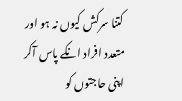کتنا سرکش کیوں نہ ہو اور متعدد افراد انکے پاس آکر اپنی حاجتوں کو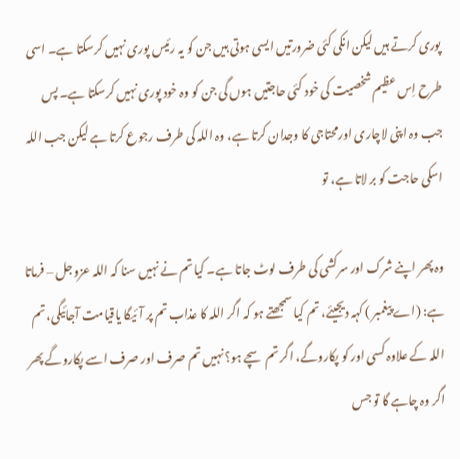پوری کرتے ہیں لیکن انکی کئی ضرورتیں ایسی ہوتی ہیں جن کو یہ رئیس پوری نہیں کرسکتا ہے۔ اسی طرح اِس عظیم شخصیت کی خود کئی حاجتیں ہوں گی جن کو وہ خود پوری نہیں کرسکتا ہے۔ پس جب وہ اپنی لاچاری اورمحتاجی کا وجدان کرتا ہے، وہ اللہ کی طرف رجوع کرتا ہے لیکن جب اللہ اسکی حاجت کو بر لاتا ہے، تو

وہ پھر اپنے شرک اور سرکشی کی طرف لوٹ جاتا ہے۔ کیا تم نے نہیں سنا کہ اللہ عزوجل – فرماتا ہے: (اے پیغمبر ) کہہ دیجیئے، تم کیا سمجھتے ہو کہ اگر اللہ کا عذاب تم پر آئیگا یاقیامت آجائیگی، تم اللہ کے علاوہ کسی اور کو پکاروگے، اگر تم سچے ہو؟ نہیں تم صرف اور صرف اسے پکاروگے پھر اگر وہ چاہے گا تو جس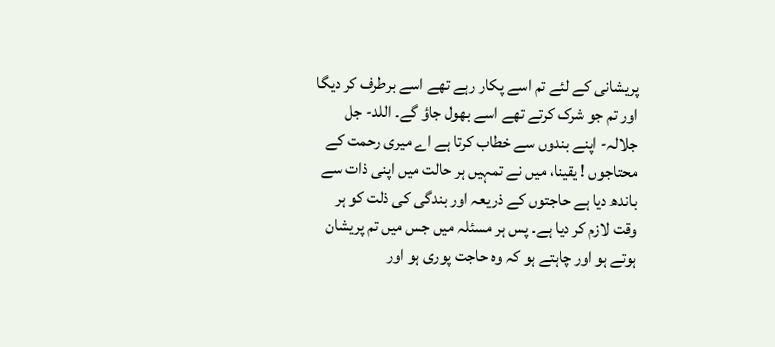پریشانی کے لئے تم اسے پکار رہے تھے اسے برطرف کر دیگا اور تم جو شرک کرتے تھے اسے بھول جاؤ گے۔ اللد- جل جلالہ- اپنے بندوں سے خطاب کرتا ہے اے میری رحمت کے محتاجوں ! یقینا، میں نے تمہیں ہر حالت میں اپنی ذات سے باندھ دیا ہے حاجتوں کے ذریعہ اور بندگی کی ذلت کو ہر وقت لازم کر دیا ہے۔ پس ہر مسئلہ میں جس میں تم پریشان ہوتے ہو اور چاہتے ہو کہ وہ حاجت پوری ہو اور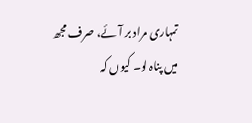تمہاری مراد بر آئے، صرف مجھ میں پناہ لو۔ کیوں کہ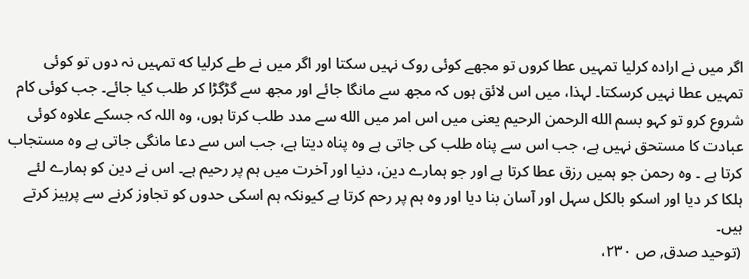اگر میں نے ارادہ کرلیا تمہیں عطا کروں تو مجھے کوئی روک نہیں سکتا اور اگر میں نے طے کرلیا که تمہیں نہ دوں تو کوئی تمہیں عطا نہیں کرسکتا۔ لہذا، میں اس لائق ہوں کہ مجھ سے مانگا جائے اور مجھ سے گڑگڑا کر طلب کیا جائے۔ جب کوئی کام شروع کرو تو کہو بسم الله الرحمن الرحیم یعنی میں اس امر میں الله سے مدد طلب کرتا ہوں، وہ اللہ کہ جسکے علاوہ کوئی عبادت کا مستحق نہیں ہے، جب اس سے پناہ طلب کی جاتی ہے وہ پناہ دیتا ہے، جب اس سے دعا مانگی جاتی ہے وہ مستجاب کرتا ہے ۔ وہ رحمن جو ہمیں رزق عطا کرتا ہے اور جو ہمارے دین، دنیا اور آخرت میں ہم پر رحیم ہے۔ اس نے دین کو ہمارے لئے ہلکا کر دیا اور اسکو بالکل سہل اور آسان بنا دیا اور وہ ہم پر رحم کرتا ہے کیونکہ ہم اسکی حدوں کو تجاوز کرنے سے پرہیز کرتے ہیں۔
(توحید صدق, ص ۲۳۰،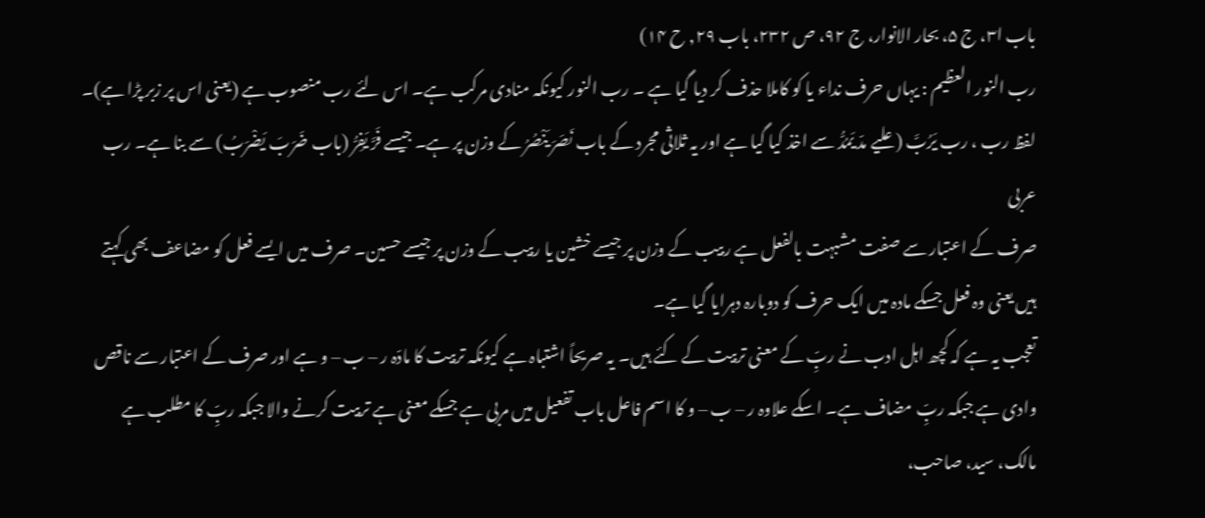باب ا۳، ج ۵، بحار الانوار، ج ۹۲، ص ۲۳۲، باب ۲۹, ح ۱۴)
رب النور العظيم : یہاں حرف نداء یا کو کاملا حذف کر دیا گیا ہے ۔ رب النور کیونکہ منادی مرکب ہے۔ اس لئے رب منصوب ہے (یعنی اس پر زبر پڑا ہے)۔
لفظ رب ، رب یَرُبَّ ( علیے مدّ یَمُدُّ سے اخذ کیا گیا ہے اور یہ ثلاثی مجرد کے باب نَصَرَ یَنْصُرُ کے وزن پر ہے۔ جیسے فَرَّ یَفِرُّ (باب ضَرَبَ يَضْرَبُ) سے بنا ہے۔ رب عربی
صرف کے اعتبار سے صفت مشبہت بالفعل ہے ربیب کے وزن پر جیسے خشین یا ربیب کے وزن پر جیسے حسین۔ صرف میں ایسے فعل کو مضاعف بھی کہتے ہیں یعنی وہ فعل جسکے مادہ میں ایک حرف کو دوبارہ دہرایا گیا ہے۔
تعجب یہ ہے کہ کچھ اہل ادب نے ربِّ کے معنی تربیت کے کئے ہیں۔ یہ صریحاً اشتباہ ہے کیونکہ تربیت کا مادّہ ر – ب – و ہے اور صرف کے اعتبار سے ناقص وادی ہے جبکہ ربِّ مضاف ہے۔ اسکے علاوہ ر – ب – و کا اسم فاعل باب تفعیل میں مربی ہے جسکے معنی ہے تربیت کرنے والا جبکہ ربِّ کا مطلب ہے مالک، سید، صاحب،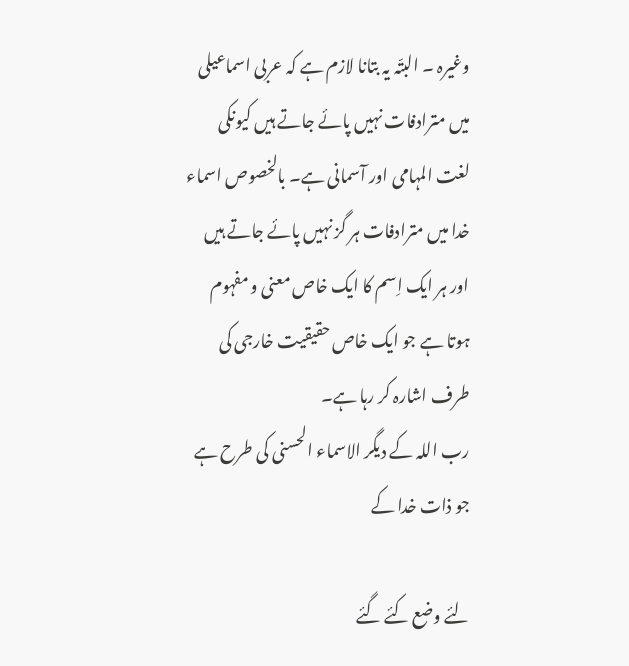وغیرہ ۔ البتّہ یہ بتانا لازم ہے کہ عربی اسماعیلی میں مترادفات نہیں پائے جاتے ہیں کیونکی لغت المہامی اور آسمانی ہے۔ بالخصوص اسماء خدا میں مترادفات ہر گز نہیں پائے جاتے ہیں اور ہر ایک اِسم کا ایک خاص معنی و مفہوم ہوتا ہے جو ایک خاص حقیقیت خارجی کی طرف اشارہ کر رہا ہے۔
رب اللہ کے دیگر الاسماء الحسنی کی طرح ہے جو ذات خدا کے

لئے وضع کئے گئے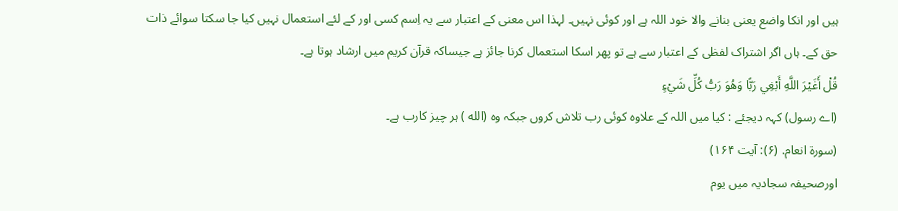ہیں اور انکا واضع یعنی بنانے والا خود اللہ ہے اور کوئی نہیں۔ لہذا اس معنی کے اعتبار سے یہ اِسم کسی اور کے لئے استعمال نہیں کیا جا سکتا سوائے ذات حق کے۔ ہاں اگر اشتراک لفظی کے اعتبار سے ہے تو پھر اسکا استعمال کرنا جائز ہے جیساکہ قرآن کریم میں ارشاد ہوتا ہے۔
قُلْ أَغَيْرَ اللَّهِ أَبْغِي رَبًّا وَهُوَ رَبُّ كُلِّ شَيْءٍ
(اے رسول) کہہ دیجئے : کیا میں اللہ کے علاوہ کوئی رب تلاش کروں جبکہ وہ (الله ) ہر چیز کارب ہے۔
(سورة انعام. (۶): آیت ۱۶۴)
اورصحیفہ سجادیہ میں یوم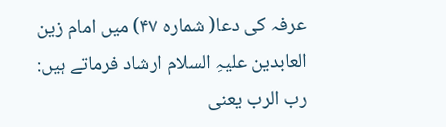عرفہ کی دعا( شماره ۴۷) میں امام زین العابدین علیہِ السلام ارشاد فرماتے ہیں: رب الرب یعنی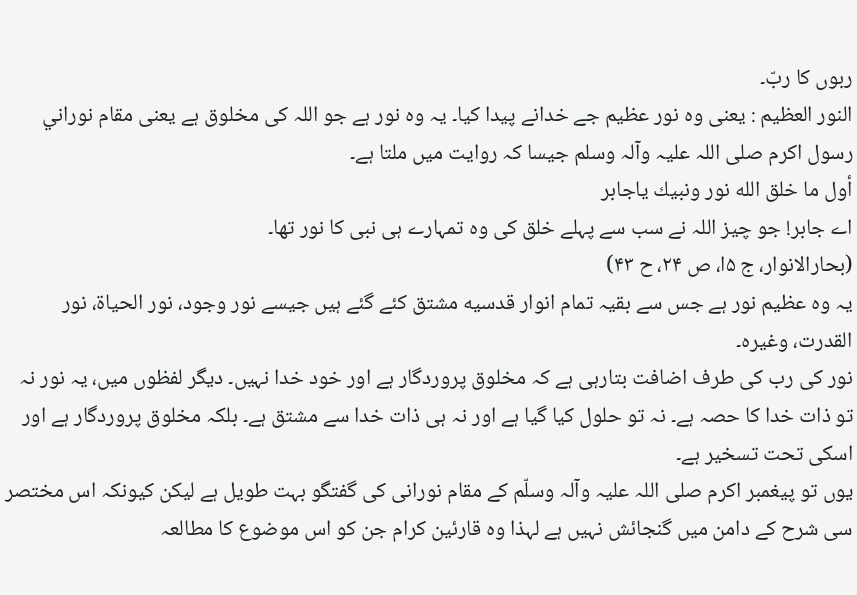ربوں کا ربّ۔
النور العظیم : یعنی وہ نور عظیم جے خدانے پیدا کیا۔ یہ وہ نور ہے جو اللہ کی مخلوق ہے یعنی مقام نوراني رسول اکرم صلی اللہ علیہ وآلہ وسلم جیسا کہ روایت میں ملتا ہے۔
أول ما خلق الله نور ونبيك ياجابر
اے جابر! جو چیز اللہ نے سب سے پہلے خلق کی وہ تمہارے ہی نبی کا نور تھا۔
(بحارالانوار، ج ۵ا، ص ۲۴، ح ۴۳)
یہ وہ عظیم نور ہے جس سے بقیہ تمام انوار قدسیه مشتق کئے گئے ہیں جیسے نور وجود، نور الحياة، نور القدرت، وغیرہ۔
نور کی رب کی طرف اضافت بتارہی ہے کہ مخلوق پروردگار ہے اور خود خدا نہیں۔ دیگر لفظوں میں، یہ نور نہ تو ذات خدا کا حصہ ہے۔ نہ تو حلول کیا گیا ہے اور نہ ہی ذات خدا سے مشتق ہے۔ بلکہ مخلوق پروردگار ہے اور اسکی تحت تسخیر ہے۔
یوں تو پیغمبر اکرم صلی اللہ علیہ وآلہ وسلّم کے مقام نورانی کی گفتگو بہت طویل ہے لیکن کیونکہ اس مختصر سی شرح کے دامن میں گنجائش نہیں ہے لہذا وہ قارئین کرام جن کو اس موضوع کا مطالعہ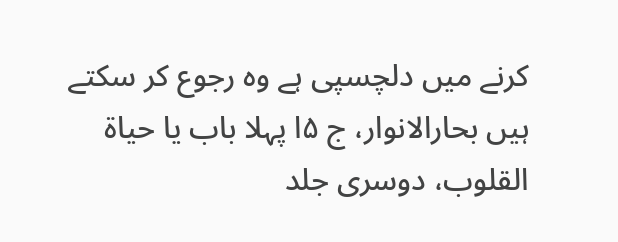کرنے میں دلچسپی ہے وہ رجوع کر سکتے ہیں بحارالانوار، ج ۵ا پہلا باب یا حياة القلوب، دوسری جلد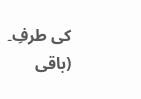کی طرفِ۔
(باقی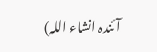آئندہ انشاء اللہ)